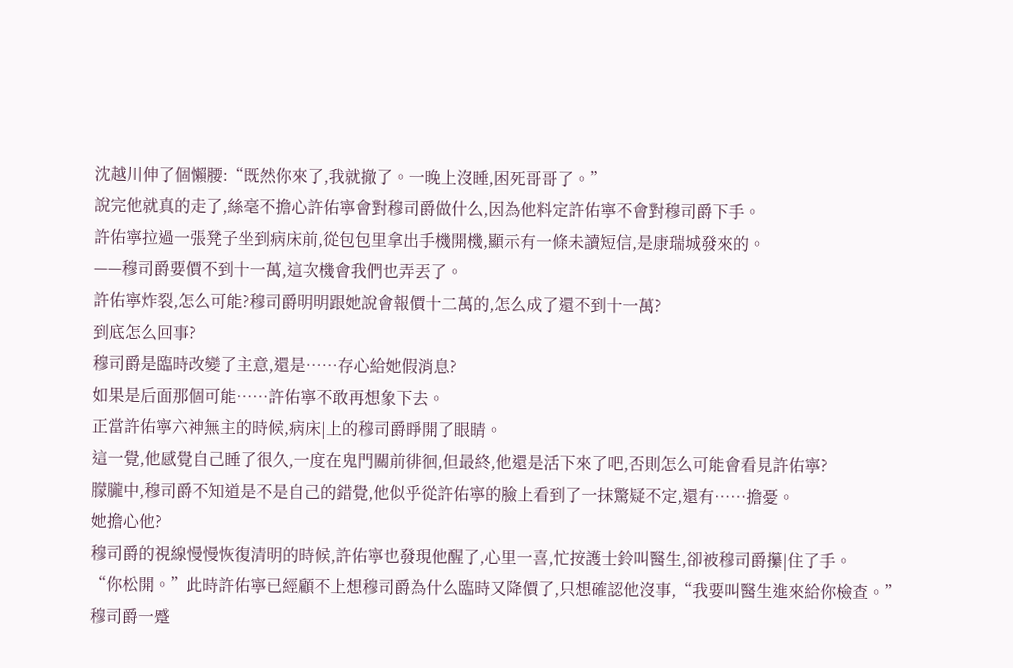沈越川伸了個懶腰:“既然你來了,我就撤了。一晚上沒睡,困死哥哥了。”
說完他就真的走了,絲毫不擔心許佑寧會對穆司爵做什么,因為他料定許佑寧不會對穆司爵下手。
許佑寧拉過一張凳子坐到病床前,從包包里拿出手機開機,顯示有一條未讀短信,是康瑞城發來的。
——穆司爵要價不到十一萬,這次機會我們也弄丟了。
許佑寧炸裂,怎么可能?穆司爵明明跟她說會報價十二萬的,怎么成了還不到十一萬?
到底怎么回事?
穆司爵是臨時改變了主意,還是……存心給她假消息?
如果是后面那個可能……許佑寧不敢再想象下去。
正當許佑寧六神無主的時候,病床|上的穆司爵睜開了眼睛。
這一覺,他感覺自己睡了很久,一度在鬼門關前徘徊,但最終,他還是活下來了吧,否則怎么可能會看見許佑寧?
朦朧中,穆司爵不知道是不是自己的錯覺,他似乎從許佑寧的臉上看到了一抹驚疑不定,還有……擔憂。
她擔心他?
穆司爵的視線慢慢恢復清明的時候,許佑寧也發現他醒了,心里一喜,忙按護士鈴叫醫生,卻被穆司爵攥|住了手。
“你松開。”此時許佑寧已經顧不上想穆司爵為什么臨時又降價了,只想確認他沒事,“我要叫醫生進來給你檢查。”
穆司爵一蹙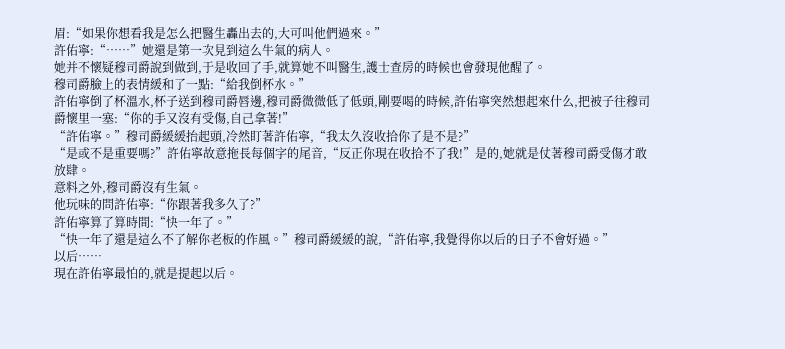眉:“如果你想看我是怎么把醫生轟出去的,大可叫他們過來。”
許佑寧:“……”她還是第一次見到這么牛氣的病人。
她并不懷疑穆司爵說到做到,于是收回了手,就算她不叫醫生,護士查房的時候也會發現他醒了。
穆司爵臉上的表情緩和了一點:“給我倒杯水。”
許佑寧倒了杯溫水,杯子送到穆司爵唇邊,穆司爵微微低了低頭,剛要喝的時候,許佑寧突然想起來什么,把被子往穆司爵懷里一塞:“你的手又沒有受傷,自己拿著!”
“許佑寧。”穆司爵緩緩抬起頭,冷然盯著許佑寧,“我太久沒收拾你了是不是?”
“是或不是重要嗎?”許佑寧故意拖長每個字的尾音,“反正你現在收拾不了我!”是的,她就是仗著穆司爵受傷才敢放肆。
意料之外,穆司爵沒有生氣。
他玩味的問許佑寧:“你跟著我多久了?”
許佑寧算了算時間:“快一年了。”
“快一年了還是這么不了解你老板的作風。”穆司爵緩緩的說,“許佑寧,我覺得你以后的日子不會好過。”
以后……
現在許佑寧最怕的,就是提起以后。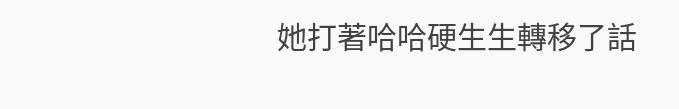她打著哈哈硬生生轉移了話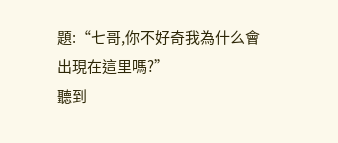題:“七哥,你不好奇我為什么會出現在這里嗎?”
聽到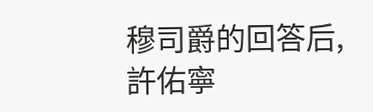穆司爵的回答后,許佑寧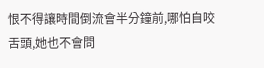恨不得讓時間倒流會半分鐘前,哪怕自咬舌頭,她也不會問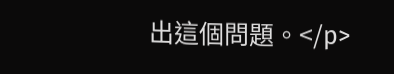出這個問題。</p>